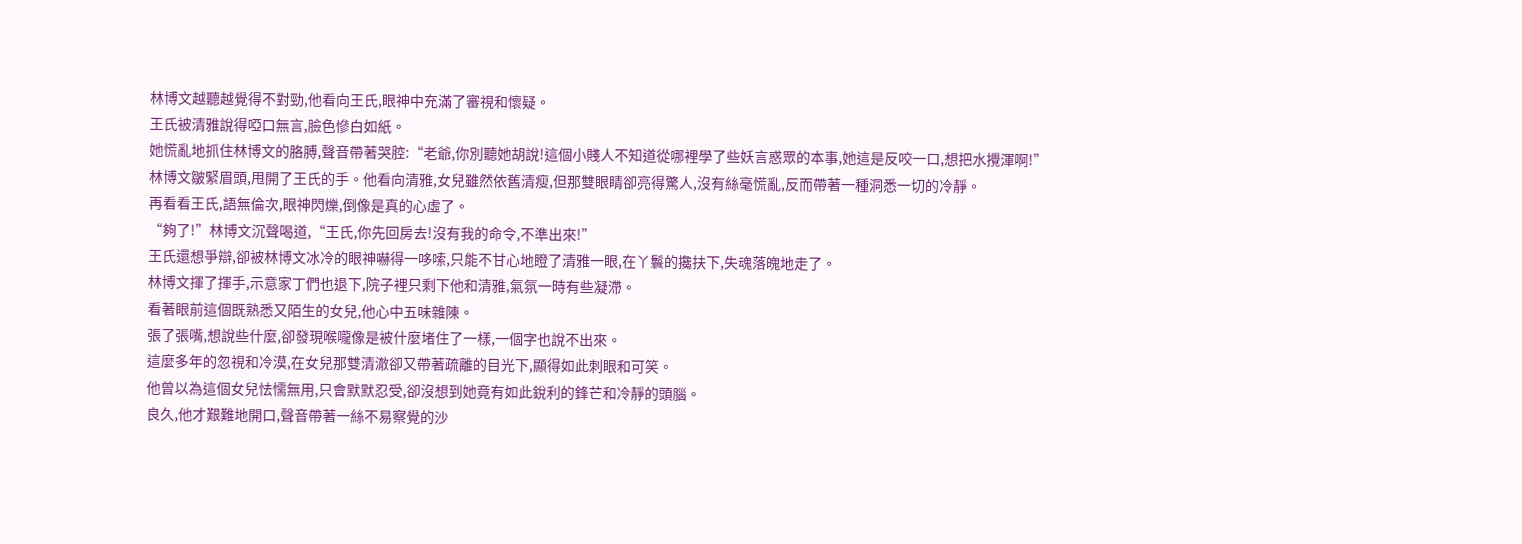林博文越聽越覺得不對勁,他看向王氏,眼神中充滿了審視和懷疑。
王氏被清雅說得啞口無言,臉色慘白如紙。
她慌亂地抓住林博文的胳膊,聲音帶著哭腔:“老爺,你別聽她胡說!這個小賤人不知道從哪裡學了些妖言惑眾的本事,她這是反咬一口,想把水攪渾啊!”
林博文皺緊眉頭,甩開了王氏的手。他看向清雅,女兒雖然依舊清瘦,但那雙眼睛卻亮得驚人,沒有絲毫慌亂,反而帶著一種洞悉一切的冷靜。
再看看王氏,語無倫次,眼神閃爍,倒像是真的心虛了。
“夠了!”林博文沉聲喝道,“王氏,你先回房去!沒有我的命令,不準出來!”
王氏還想爭辯,卻被林博文冰冷的眼神嚇得一哆嗦,只能不甘心地瞪了清雅一眼,在丫鬟的攙扶下,失魂落魄地走了。
林博文揮了揮手,示意家丁們也退下,院子裡只剩下他和清雅,氣氛一時有些凝滯。
看著眼前這個既熟悉又陌生的女兒,他心中五味雜陳。
張了張嘴,想說些什麼,卻發現喉嚨像是被什麼堵住了一樣,一個字也說不出來。
這麼多年的忽視和冷漠,在女兒那雙清澈卻又帶著疏離的目光下,顯得如此刺眼和可笑。
他曾以為這個女兒怯懦無用,只會默默忍受,卻沒想到她竟有如此銳利的鋒芒和冷靜的頭腦。
良久,他才艱難地開口,聲音帶著一絲不易察覺的沙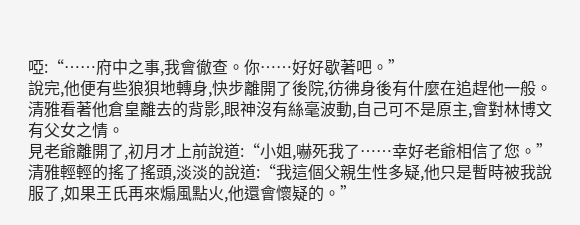啞:“……府中之事,我會徹查。你……好好歇著吧。”
說完,他便有些狼狽地轉身,快步離開了後院,彷彿身後有什麼在追趕他一般。
清雅看著他倉皇離去的背影,眼神沒有絲毫波動,自己可不是原主,會對林博文有父女之情。
見老爺離開了,初月才上前說道:“小姐,嚇死我了……幸好老爺相信了您。”
清雅輕輕的搖了搖頭,淡淡的說道:“我這個父親生性多疑,他只是暫時被我說服了,如果王氏再來煽風點火,他還會懷疑的。”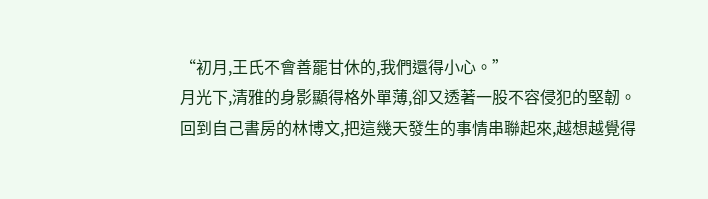“初月,王氏不會善罷甘休的,我們還得小心。”
月光下,清雅的身影顯得格外單薄,卻又透著一股不容侵犯的堅韌。
回到自己書房的林博文,把這幾天發生的事情串聯起來,越想越覺得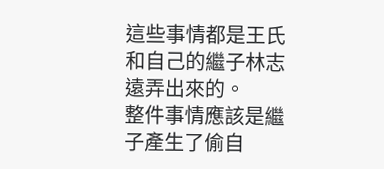這些事情都是王氏和自己的繼子林志遠弄出來的。
整件事情應該是繼子產生了偷自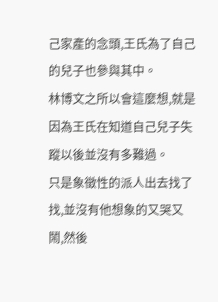己家產的念頭,王氏為了自己的兒子也參與其中。
林博文之所以會這麼想,就是因為王氏在知道自己兒子失蹤以後並沒有多難過。
只是象徵性的派人出去找了找,並沒有他想象的又哭又鬧,然後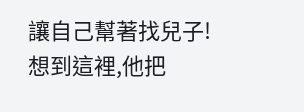讓自己幫著找兒子!
想到這裡,他把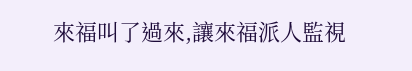來福叫了過來,讓來福派人監視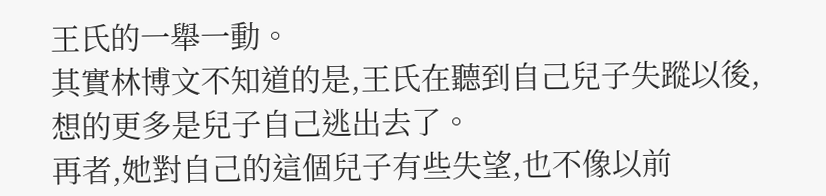王氏的一舉一動。
其實林博文不知道的是,王氏在聽到自己兒子失蹤以後,想的更多是兒子自己逃出去了。
再者,她對自己的這個兒子有些失望,也不像以前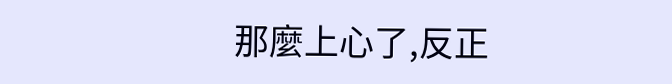那麼上心了,反正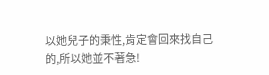以她兒子的秉性,肯定會回來找自己的,所以她並不著急!